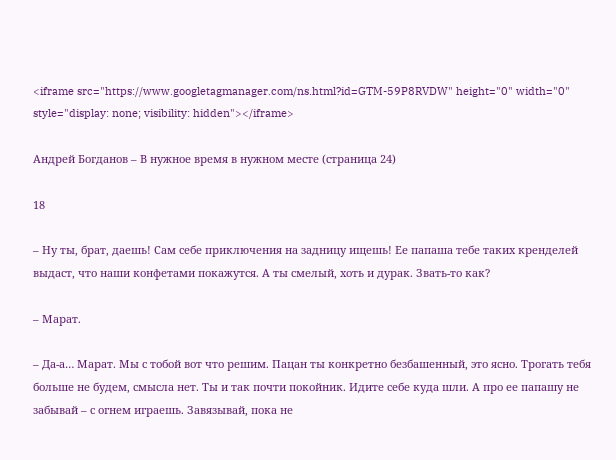<iframe src="https://www.googletagmanager.com/ns.html?id=GTM-59P8RVDW" height="0" width="0" style="display: none; visibility: hidden"></iframe>

Андрей Богданов – В нужное время в нужном месте (страница 24)

18

– Ну ты, брат, даешь! Сам себе приключения на задницу ищешь! Ее папаша тебе таких кренделей выдаст, что наши конфетами покажутся. А ты смелый, хоть и дурак. Звать-то как?

– Марат.

– Да-а… Марат. Мы с тобой вот что решим. Пацан ты конкретно безбашенный, это ясно. Трогать тебя больше не будем, смысла нет. Ты и так почти покойник. Идите себе куда шли. А про ее папашу не забывай – с огнем играешь. Завязывай, пока не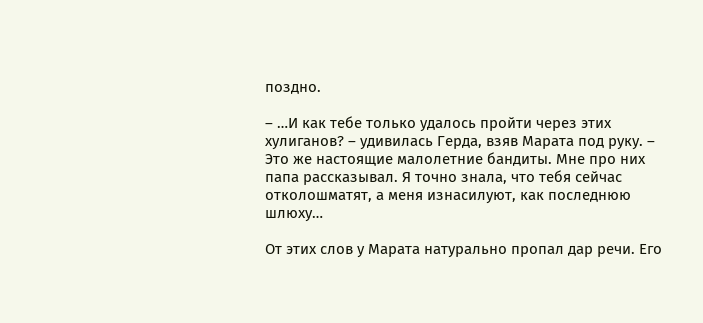поздно.

– …И как тебе только удалось пройти через этих хулиганов? – удивилась Герда, взяв Марата под руку. – Это же настоящие малолетние бандиты. Мне про них папа рассказывал. Я точно знала, что тебя сейчас отколошматят, а меня изнасилуют, как последнюю шлюху…

От этих слов у Марата натурально пропал дар речи. Его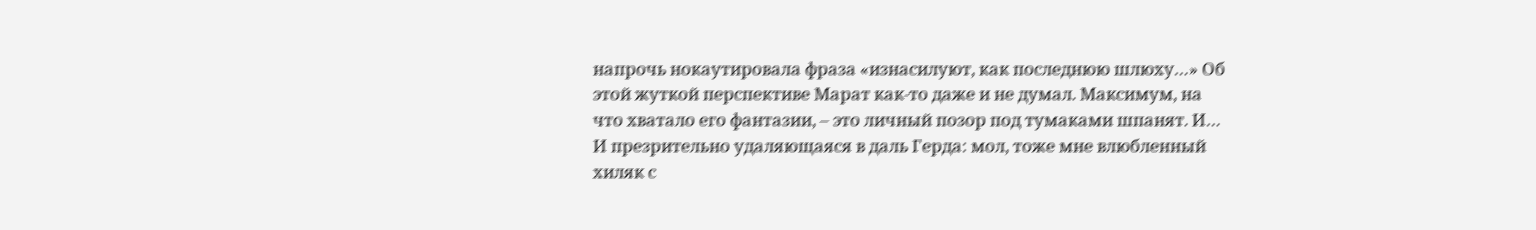напрочь нокаутировала фраза «изнасилуют, как последнюю шлюху…» Об этой жуткой перспективе Марат как-то даже и не думал. Максимум, на что хватало его фантазии, – это личный позор под тумаками шпанят. И… И презрительно удаляющаяся в даль Герда: мол, тоже мне влюбленный хиляк с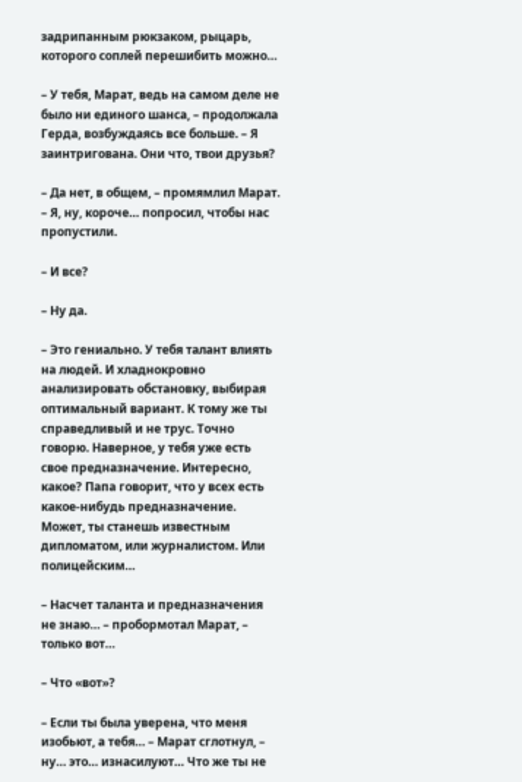задрипанным рюкзаком, рыцарь, которого соплей перешибить можно…

– У тебя, Марат, ведь на самом деле не было ни единого шанса, – продолжала Герда, возбуждаясь все больше. – Я заинтригована. Они что, твои друзья?

– Да нет, в общем, – промямлил Марат. – Я, ну, короче… попросил, чтобы нас пропустили.

– И все?

– Ну да.

– Это гениально. У тебя талант влиять на людей. И хладнокровно анализировать обстановку, выбирая оптимальный вариант. К тому же ты справедливый и не трус. Точно говорю. Наверное, у тебя уже есть свое предназначение. Интересно, какое? Папа говорит, что у всех есть какое-нибудь предназначение. Может, ты станешь известным дипломатом, или журналистом. Или полицейским…

– Насчет таланта и предназначения не знаю… – пробормотал Марат, – только вот…

– Что «вот»?

– Если ты была уверена, что меня изобьют, а тебя… – Марат сглотнул, – ну… это… изнасилуют… Что же ты не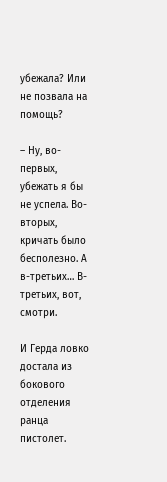убежала? Или не позвала на помощь?

– Ну, во-первых, убежать я бы не успела. Во-вторых, кричать было бесполезно. А в-третьих… В-третьих, вот, смотри.

И Герда ловко достала из бокового отделения ранца пистолет.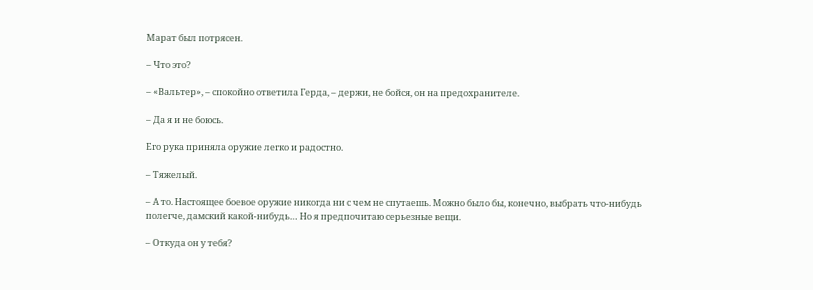Марат был потрясен.

– Что это?

– «Вальтер», – спокойно ответила Герда, – держи, не бойся, он на предохранителе.

– Да я и не боюсь.

Его рука приняла оружие легко и радостно.

– Тяжелый.

– А то. Настоящее боевое оружие никогда ни с чем не спутаешь. Можно было бы, конечно, выбрать что-нибудь полегче, дамский какой-нибудь… Но я предпочитаю серьезные вещи.

– Откуда он у тебя?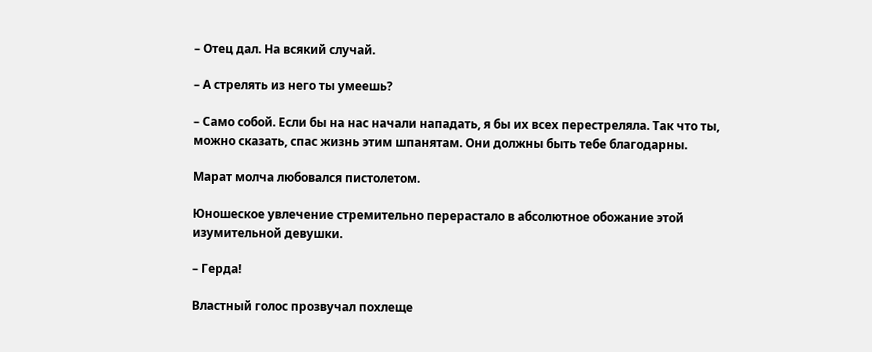– Отец дал. На всякий случай.

– А стрелять из него ты умеешь?

– Само собой. Если бы на нас начали нападать, я бы их всех перестреляла. Так что ты, можно сказать, спас жизнь этим шпанятам. Они должны быть тебе благодарны.

Марат молча любовался пистолетом.

Юношеское увлечение стремительно перерастало в абсолютное обожание этой изумительной девушки.

– Герда!

Властный голос прозвучал похлеще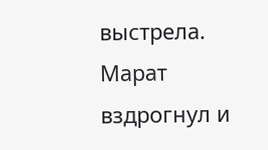выстрела. Марат вздрогнул и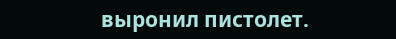выронил пистолет.